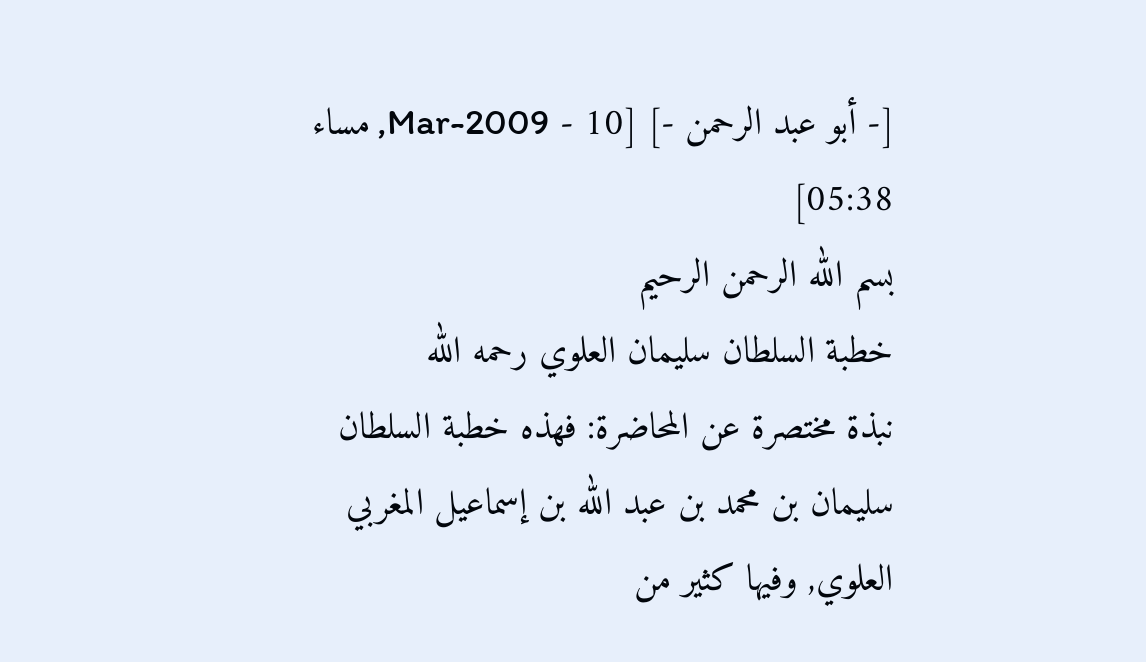[- أبو عبد الرحمن -] [10 - Mar-2009, مساء 05:38]
بسم الله الرحمن الرحيم
خطبة السلطان سليمان العلوي رحمه الله
نبذة مختصرة عن المحاضرة: فهذه خطبة السلطان سليمان بن محمد بن عبد الله بن إسماعيل المغربي العلوي, وفيها كثير من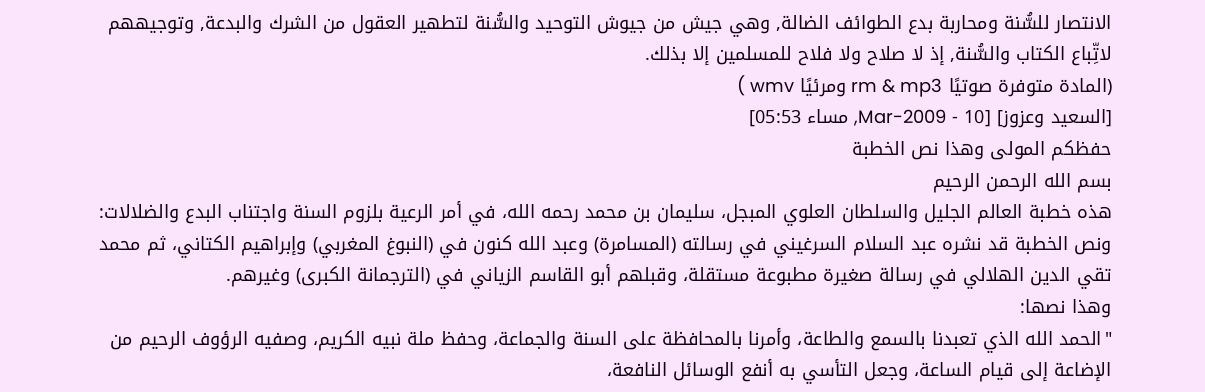الانتصار للسُّنة ومحاربة بدع الطوائف الضالة, وهي جيش من جيوش التوحيد والسُّنة لتطهير العقول من الشرك والبدعة, وتوجيههم لاتِّباع الكتاب والسُّنة, إذ لا صلاح ولا فلاح للمسلمين إلا بذلك.
(المادة متوفرة صوتيًا rm & mp3 ومرئيًا wmv )
[السعيد وعزوز] [10 - Mar-2009, مساء 05:53]
حفظكم المولى وهذا نص الخطبة
بسم الله الرحمن الرحيم
هذه خطبة العالم الجليل والسلطان العلوي المبجل، سليمان بن محمد رحمه الله، في أمر الرعية بلزوم السنة واجتناب البدع والضلالات:
ونص الخطبة قد نشره عبد السلام السرغيني في رسالته (المسامرة) وعبد الله كنون في (النبوغ المغربي) وإبراهيم الكتاني، ثم محمد تقي الدين الهلالي في رسالة صغيرة مطبوعة مستقلة، وقبلهم أبو القاسم الزياني في (الترجمانة الكبرى) وغيرهم.
وهذا نصها:
"الحمد الله الذي تعبدنا بالسمع والطاعة، وأمرنا بالمحافظة على السنة والجماعة، وحفظ ملة نبيه الكريم، وصفيه الرؤوف الرحيم من الإضاعة إلى قيام الساعة، وجعل التأسي به أنفع الوسائل النافعة،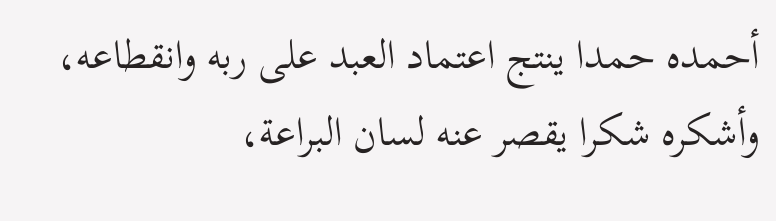أحمده حمدا ينتج اعتماد العبد على ربه وانقطاعه، وأشكره شكرا يقصر عنه لسان البراعة،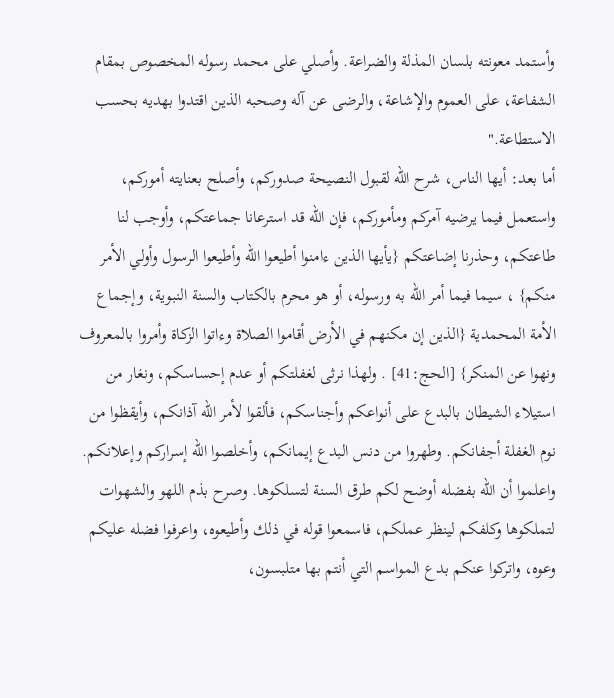وأستمد معونته بلسان المذلة والضراعة. وأصلي على محمد رسوله المخصوص بمقام الشفاعة، على العموم والإشاعة، والرضى عن آله وصحبه الذين اقتدوا بهديه بحسب الاستطاعة."
أما بعد: أيها الناس، شرح الله لقبول النصيحة صدوركم، وأصلح بعنايته أموركم، واستعمل فيما يرضيه آمركم ومأموركم، فإن الله قد استرعانا جماعتكم، وأوجب لنا طاعتكم، وحذرنا إضاعتكم {يأيها الذين ءامنوا أطيعوا الله وأطيعوا الرسول وأولي الأمر منكم} ، سيما فيما أمر الله به ورسوله، أو هو محرم بالكتاب والسنة النبوية، وإجماع الأمة المحمدية {الذين إن مكنهم في الأرض أقاموا الصلاة وءاتوا الزكاة وأمروا بالمعروف ونهوا عن المنكر} [الحج:41] . ولهذا نرثى لغفلتكم أو عدم إحساسكم، ونغار من استيلاء الشيطان بالبدع على أنواعكم وأجناسكم، فألقوا لأمر الله آذانكم، وأيقظوا من نوم الغفلة أجفانكم. وطهروا من دنس البدع إيمانكم، وأخلصوا الله إسراركم وإعلانكم. واعلموا أن الله بفضله أوضح لكم طرق السنة لتسلكوها. وصرح بذم اللهو والشهوات لتملكوها وكلفكم لينظر عملكم، فاسمعوا قوله في ذلك وأطيعوه، واعرفوا فضله عليكم وعوه، واتركوا عنكم بدع المواسم التي أنتم بها متلبسون،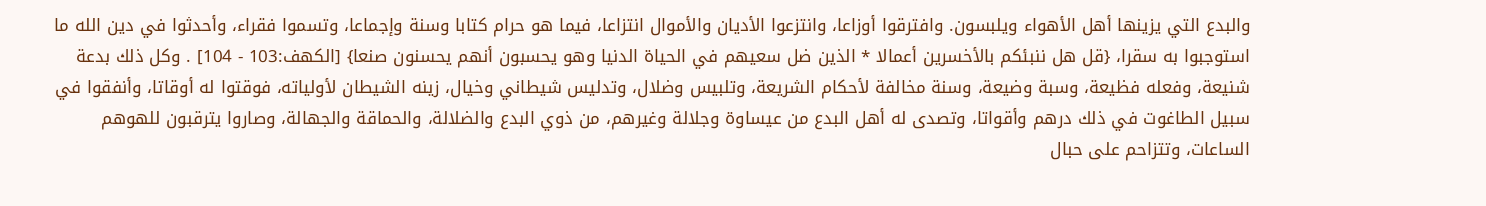والبدع التي يزينها أهل الأهواء ويلبسون. وافترقوا أوزاعا، وانتزعوا الأديان والأموال انتزاعا، فيما هو حرام كتابا وسنة وإجماعا، وتسموا فقراء، وأحدثوا في دين الله ما استوجبوا به سقرا، {قل هل ننبئكم بالأخسرين أعمالا * الذين ضل سعيهم في الحياة الدنيا وهو يحسبون أنهم يحسنون صنعا} [الكهف:103 - 104] . وكل ذلك بدعة شنيعة، وفعله فظيعة، وسبة وضيعة، وسنة مخالفة لأحكام الشريعة، وتلبيس وضلال، وتدليس شيطاني وخيال، زينه الشيطان لأولياته، فوقتوا له أوقاتا، وأنفقوا في سبيل الطاغوت في ذلك درهم وأقواتا، وتصدى له أهل البدع من عيساوة وجلالة وغيرهم، من ذوي البدع والضلالة، والحماقة والجهالة، وصاروا يترقبون للهوهم الساعات، وتتزاحم على حبال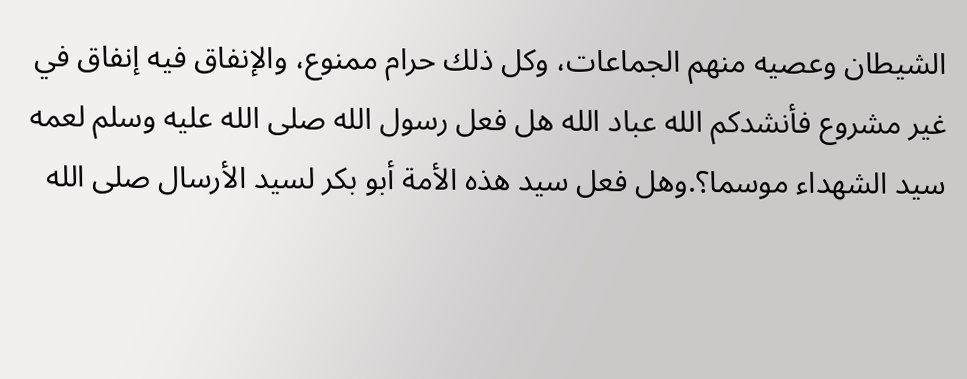الشيطان وعصيه منهم الجماعات، وكل ذلك حرام ممنوع، والإنفاق فيه إنفاق في غير مشروع فأنشدكم الله عباد الله هل فعل رسول الله صلى الله عليه وسلم لعمه سيد الشهداء موسما؟.وهل فعل سيد هذه الأمة أبو بكر لسيد الأرسال صلى الله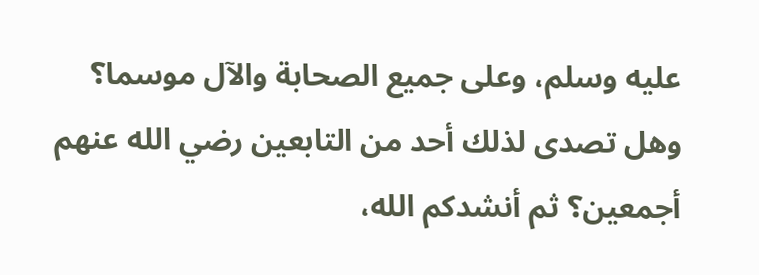عليه وسلم، وعلى جميع الصحابة والآل موسما؟ وهل تصدى لذلك أحد من التابعين رضي الله عنهم أجمعين؟ ثم أنشدكم الله،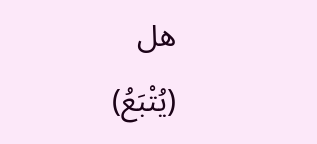هل
(يُتْبَعُ)